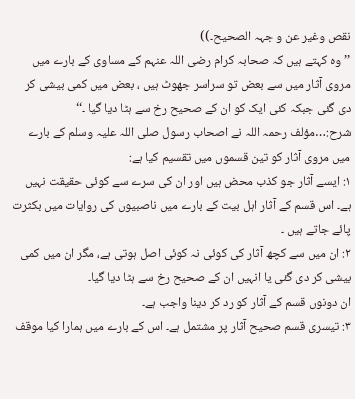نقص وغیر عن و جہہ الصحیح۔))
’’وہ کہتے ہیں کہ صحابہ کرام رضی اللہ عنہم کے مساوی کے بارے میں مروی آثار میں سے بعض تو سراسر جھوٹ ہیں ، بعض میں کمی بیشی کر دی گئی جبکہ کئی ایک کو ان کے صحیح رخ سے ہٹا دیا گیا ۔‘‘
شرح:…مؤلف رحمہ اللہ نے اصحاب رسول صلی اللہ علیہ وسلم کے بارے میں مروی آثار کو تین قسموں میں تقسیم کیا ہے:
۱: ایسے آثار جو کذب محض ہیں اور ان کی سرے سے کوئی حقیقت نہیں ہے۔ اس قسم کے آثار اہل بیت کے بارے میں ناصبیوں کی روایات میں بکثرت پائے جاتے ہیں ۔
۲: ان میں سے کچھ آثار کی کوئی نہ کوئی اصل ہوتی ہے، مگر ان میں کمی بیشی کر دی گئی یا انہیں ان کے صحیح رخ سے ہٹا دیا گیا۔
ان دونوں قسم کے آثار کو رد کر دینا واجب ہے۔
۳: تیسری قسم صحیح آثار پر مشتمل ہے۔ اس کے بارے میں ہمارا کیا موقف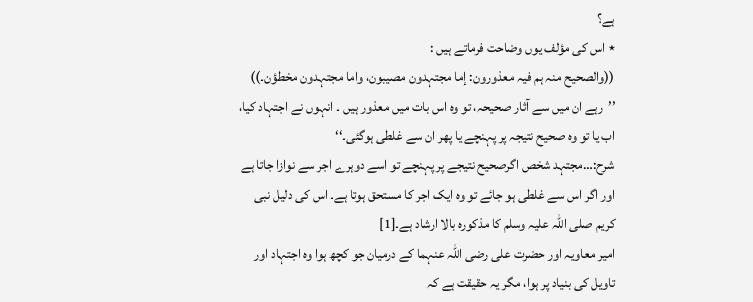ہے؟
٭ اس کی مؤلف یوں وضاحت فرماتے ہیں :
((والصحیح منہ ہم فیہ معذورون: إما مجتہدون مصیبون، واما مجتہدون مخطؤن۔))
’’رہے ان میں سے آثار صحیحہ، تو وہ اس بات میں معذور ہیں ۔ انہوں نے اجتہاد کیا، اب یا تو وہ صحیح نتیجہ پر پہنچے یا پھر ان سے غلطی ہوگئی۔‘‘
شرح:…مجتہد شخص اگرصحیح نتیجے پر پہنچے تو اسے دوہرے اجر سے نوازا جاتا ہے اور اگر اس سے غلطی ہو جائے تو وہ ایک اجر کا مستحق ہوتا ہے۔ اس کی دلیل نبی کریم صلی اللہ علیہ وسلم کا مذکورہ بالا ارشاد ہے۔[1]
امیر معاویہ اور حضرت علی رضی اللہ عنہما کے درمیان جو کچھ ہوا وہ اجتہاد اور تاویل کی بنیاد پر ہوا، مگر یہ حقیقت ہے کہ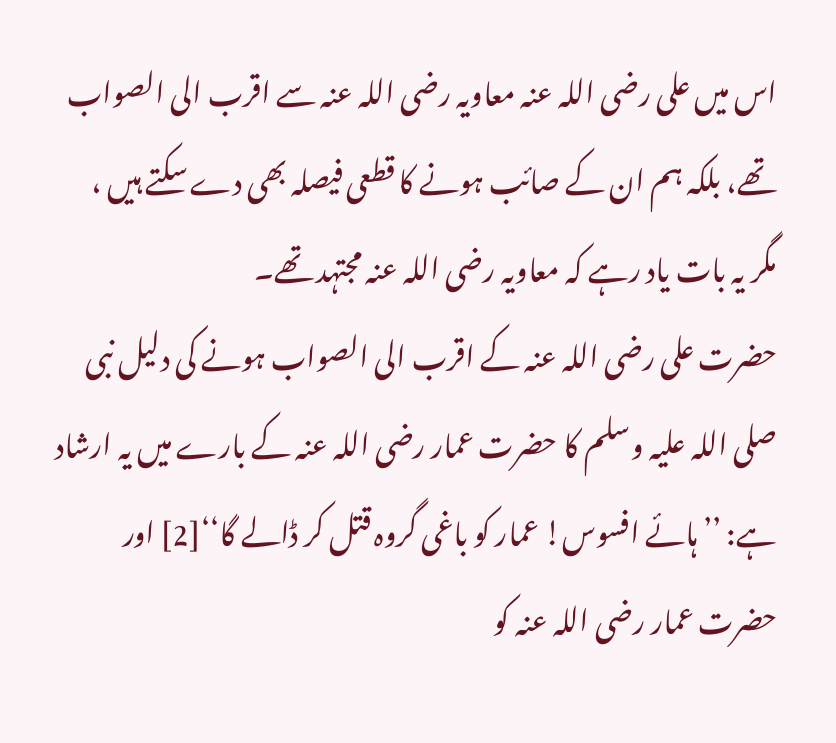اس میں علی رضی اللہ عنہ معاویہ رضی اللہ عنہ سے اقرب الی الصواب تھے، بلکہ ہم ان کے صائب ہونے کا قطعی فیصلہ بھی دے سکتے ہیں ، مگر یہ بات یاد رہے کہ معاویہ رضی اللہ عنہ مجتہد تھے۔
حضرت علی رضی اللہ عنہ کے اقرب الی الصواب ہونے کی دلیل نبی صلی اللہ علیہ وسلم کا حضرت عمار رضی اللہ عنہ کے بارے میں یہ ارشاد ہے: ’’ہائے افسوس! عمار کو باغی گروہ قتل کر ڈالے گا‘‘[2] اور حضرت عمار رضی اللہ عنہ کو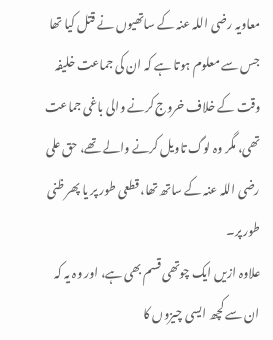معاویہ رضی اللہ عنہ کے ساتھیوں نے قتل کیا تھا جس سے معلوم ہوتا ہے کہ ان کی جماعت خلیفہ وقت کے خلاف خروج کرنے والی باغی جماعت تھی، مگر وہ لوگ تاویل کرنے والے تھے، حق علی رضی اللہ عنہ کے ساتھ تھا، قطعی طور پر یا پھر ظنی طور پر۔
علاوہ ازیں ایک چوتھی قسم بھی ہے، اور وہ یہ کہ ان سے کچھ ایسی چیزوں کا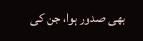بھی صدور ہوا، جن کی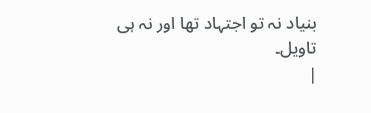بنیاد نہ تو اجتہاد تھا اور نہ ہی تاویل۔
|